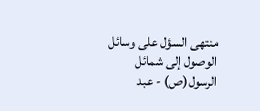منتهى السؤل على وسائل الوصول إلى شمائل الرسول(ص) - عبد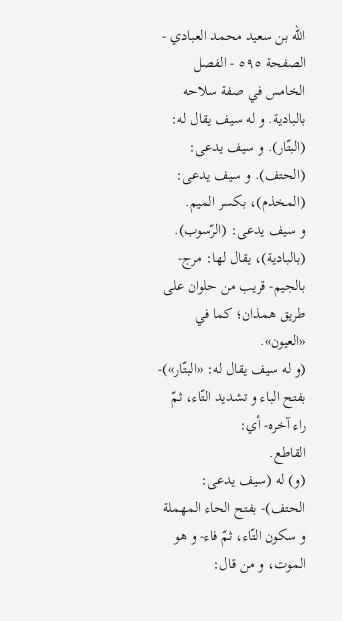الله بن سعيد محمد العبادي - الصفحة ٥٩٥ - الفصل الخامس في صفة سلاحه
بالبادية. و له سيف يقال له: (البتّار). و سيف يدعى:
(الحتف). و سيف يدعى: (المخذم)، بكسر الميم.
و سيف يدعى: (الرّسوب).
(بالبادية)، يقال لها: مرج- بالجيم- قريب من حلوان على طريق همذان؛ كما في «العيون».
(و له سيف يقال له: «البتّار»)- بفتح الباء و تشديد التّاء، ثمّ راء آخره- أي:
القاطع.
(و) له (سيف يدعى: الحتف)- بفتح الحاء المهملة و سكون التّاء، ثمّ فاء- و هو الموت، و من قال: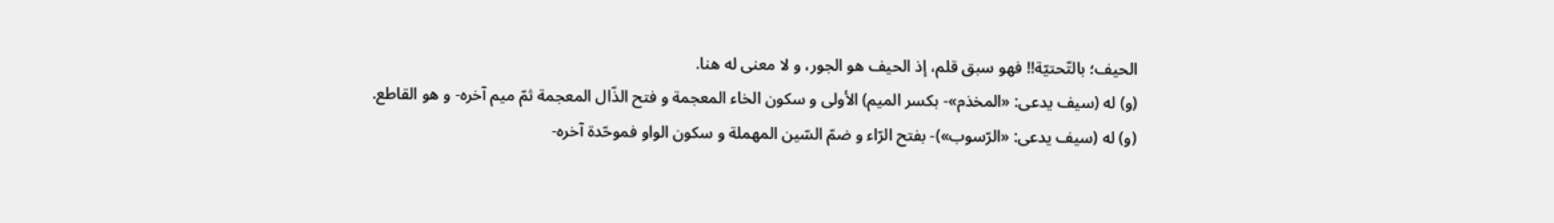الحيف؛ بالتّحتيّة!! فهو سبق قلم، إذ الحيف هو الجور، و لا معنى له هنا.
(و) له (سيف يدعى: «المخذم»- بكسر الميم) الأولى و سكون الخاء المعجمة و فتح الذّال المعجمة ثمّ ميم آخره- و هو القاطع.
(و) له (سيف يدعى: «الرّسوب»)- بفتح الرّاء و ضمّ السّين المهملة و سكون الواو فموحّدة آخره-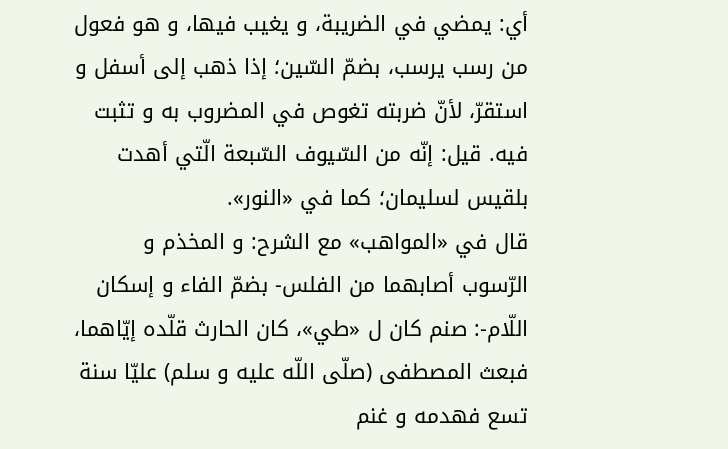أي: يمضي في الضريبة، و يغيب فيها، و هو فعول من رسب يرسب، بضمّ السّين؛ إذا ذهب إلى أسفل و استقرّ، لأنّ ضربته تغوص في المضروب به و تثبت فيه. قيل: إنّه من السّيوف السّبعة الّتي أهدت بلقيس لسليمان؛ كما في «النور».
قال في «المواهب» مع الشرح: و المخذم و الرّسوب أصابهما من الفلس- بضمّ الفاء و إسكان اللّام-: صنم كان ل «طي»، كان الحارث قلّده إيّاهما، فبعث المصطفى (صلّى اللّه عليه و سلم) عليّا سنة تسع فهدمه و غنم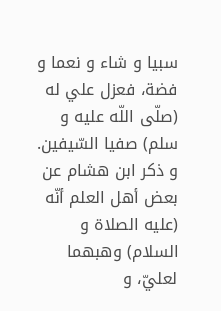سبيا و شاء و نعما و فضة، فعزل علي له (صلّى اللّه عليه و سلم) صفيا السّيفين. و ذكر ابن هشام عن بعض أهل العلم أنّه (عليه الصلاة و السلام) وهبهما لعليّ، و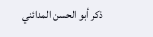ذكر أبو الحسن المدائني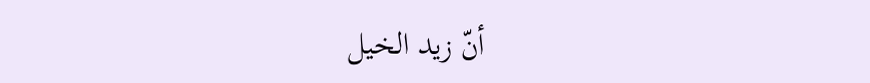أنّ زيد الخيل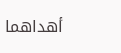أهداهما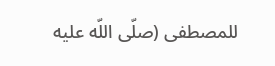للمصطفى (صلّى اللّه عليه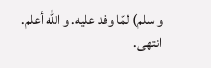و سلم) لمّا وفد عليه. و اللّه أعلم. انتهى.